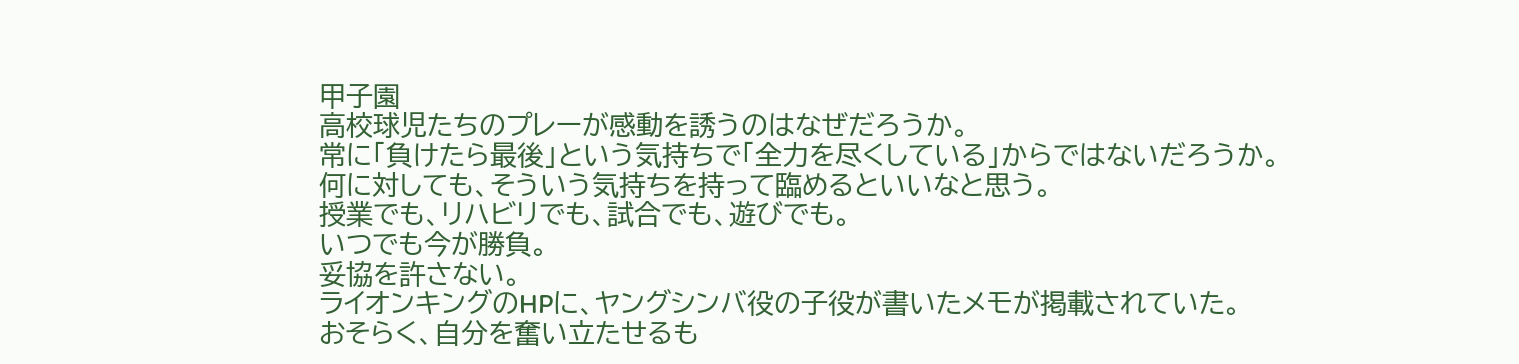甲子園
高校球児たちのプレーが感動を誘うのはなぜだろうか。
常に「負けたら最後」という気持ちで「全力を尽くしている」からではないだろうか。
何に対しても、そういう気持ちを持って臨めるといいなと思う。
授業でも、リハビリでも、試合でも、遊びでも。
いつでも今が勝負。
妥協を許さない。
ライオンキングのHPに、ヤングシンバ役の子役が書いたメモが掲載されていた。
おそらく、自分を奮い立たせるも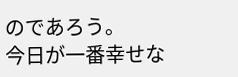のであろう。
今日が一番幸せな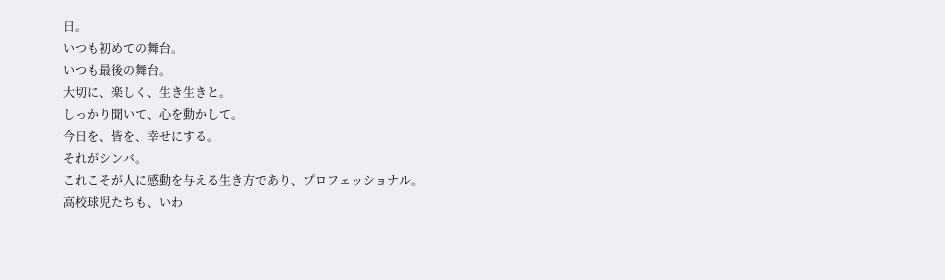日。
いつも初めての舞台。
いつも最後の舞台。
大切に、楽しく、生き生きと。
しっかり聞いて、心を動かして。
今日を、皆を、幸せにする。
それがシンバ。
これこそが人に感動を与える生き方であり、プロフェッショナル。
高校球児たちも、いわ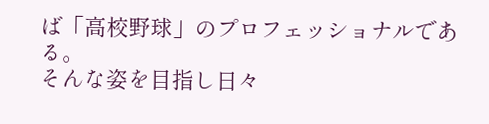ば「高校野球」のプロフェッショナルである。
そんな姿を目指し日々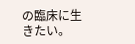の臨床に生きたい。